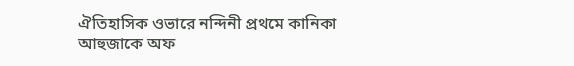ঐতিহাসিক ওভারে নন্দিনী প্রথমে কানিকা আহুজাকে অফ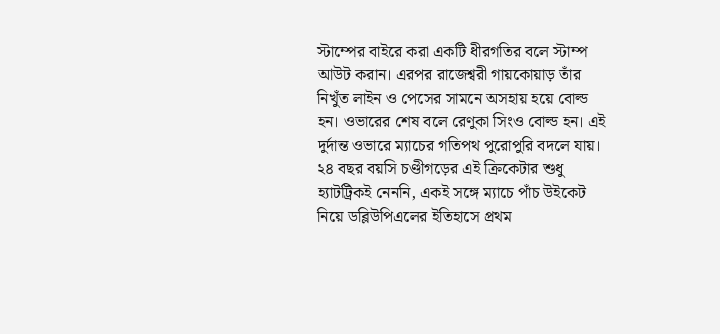স্টাম্পের বাইরে করা একটি ধীরগতির বলে স্টাম্প আউট করান। এরপর রাজেশ্বরী গায়কোয়াড় তাঁর নিখুঁত লাইন ও পেসের সামনে অসহায় হয়ে বোল্ড হন। ওভারের শেষ বলে রেণুকা সিংও বোল্ড হন। এই দুর্দান্ত ওভারে ম্যাচের গতিপথ পুরোপুরি বদলে যায়।
২৪ বছর বয়সি চণ্ডীগড়ের এই ক্রিকেটার শুধু হ্যাটট্রিকই নেননি, একই সঙ্গে ম্যাচে পাঁচ উইকেট নিয়ে ডব্লিউপিএলের ইতিহাসে প্রথম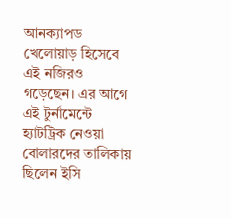আনক্যাপড খেলোয়াড় হিসেবে এই নজিরও গড়েছেন। এর আগে এই টুর্নামেন্টে হ্যাটট্রিক নেওয়া বোলারদের তালিকায় ছিলেন ইসি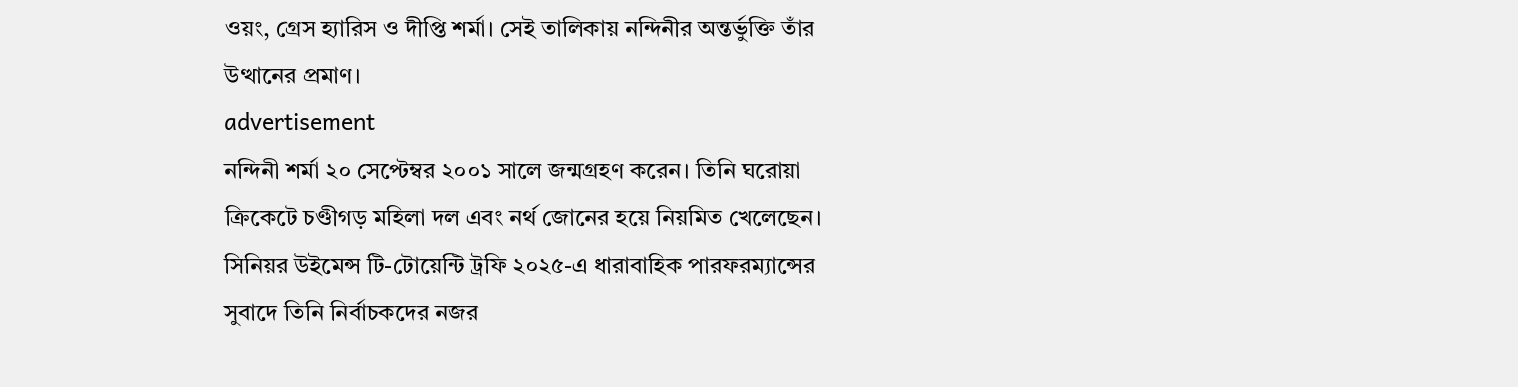ওয়ং, গ্রেস হ্যারিস ও দীপ্তি শর্মা। সেই তালিকায় নন্দিনীর অন্তর্ভুক্তি তাঁর উত্থানের প্রমাণ।
advertisement
নন্দিনী শর্মা ২০ সেপ্টেম্বর ২০০১ সালে জন্মগ্রহণ করেন। তিনি ঘরোয়া ক্রিকেটে চণ্ডীগড় মহিলা দল এবং নর্থ জোনের হয়ে নিয়মিত খেলেছেন। সিনিয়র উইমেন্স টি-টোয়েন্টি ট্রফি ২০২৫-এ ধারাবাহিক পারফরম্যান্সের সুবাদে তিনি নির্বাচকদের নজর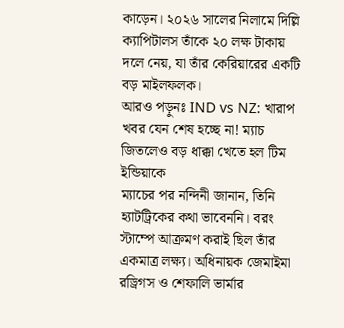কাড়েন। ২০২৬ সালের নিলামে দিল্লি ক্যাপিটালস তাঁকে ২০ লক্ষ টাকায় দলে নেয়, যা তাঁর কেরিয়ারের একটি বড় মাইলফলক।
আরও পড়ুনঃ IND vs NZ: খারাপ খবর যেন শেষ হচ্ছে না! ম্যাচ জিতলেও বড় ধাক্কা খেতে হল টিম ইন্ডিয়াকে
ম্যাচের পর নন্দিনী জানান, তিনি হ্যাটট্রিকের কথা ভাবেননি। বরং স্টাম্পে আক্রমণ করাই ছিল তাঁর একমাত্র লক্ষ্য। অধিনায়ক জেমাইমা রড্রিগস ও শেফালি ভার্মার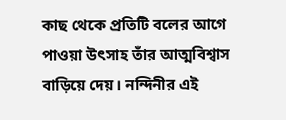কাছ থেকে প্রতিটি বলের আগে পাওয়া উৎসাহ তাঁর আত্মবিশ্বাস বাড়িয়ে দেয়। নন্দিনীর এই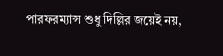পারফরম্যান্স শুধু দিল্লির জয়েই নয়,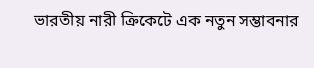ভারতীয় নারী ক্রিকেটে এক নতুন সম্ভাবনার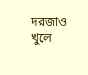দরজাও খুলে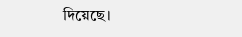দিয়েছে।